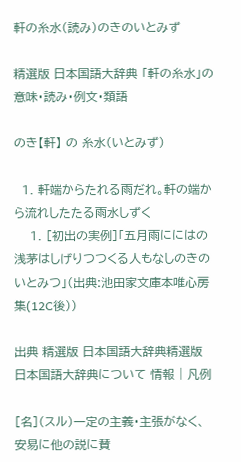軒の糸水(読み)のきのいとみず

精選版 日本国語大辞典 「軒の糸水」の意味・読み・例文・類語

のき【軒】 の 糸水(いとみず)

  1. 軒端からたれる雨だれ。軒の端から流れしたたる雨水しずく
    1. [初出の実例]「五月雨ににはの浅茅はしげりつつくる人もなしのきのいとみつ」(出典:池田家文庫本唯心房集(12C後))

出典 精選版 日本国語大辞典精選版 日本国語大辞典について 情報 | 凡例

[名](スル)一定の主義・主張がなく、安易に他の説に賛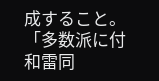成すること。「多数派に付和雷同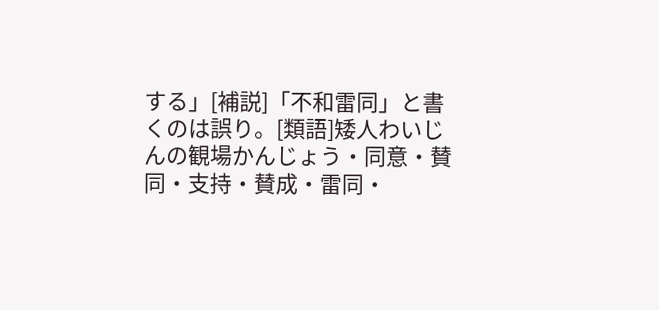する」[補説]「不和雷同」と書くのは誤り。[類語]矮人わいじんの観場かんじょう・同意・賛同・支持・賛成・雷同・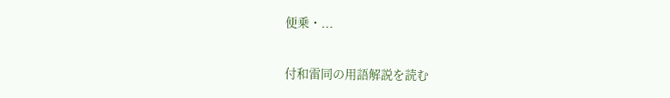便乗・...

付和雷同の用語解説を読む